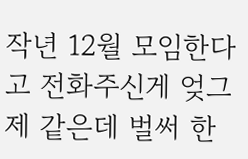작년 12월 모임한다고 전화주신게 엊그제 같은데 벌써 한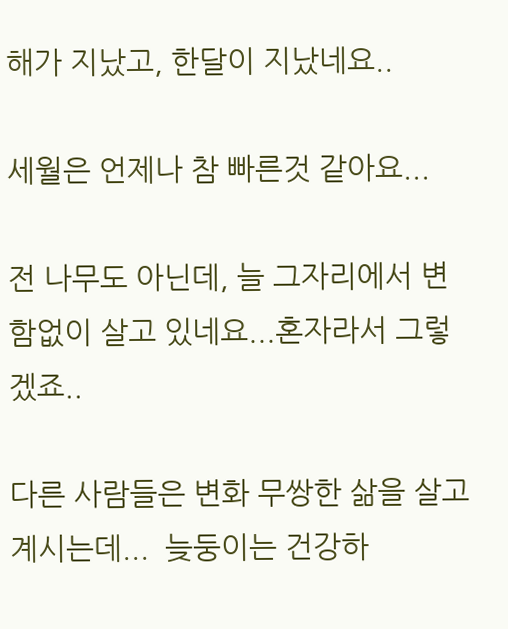해가 지났고, 한달이 지났네요..

세월은 언제나 참 빠른것 같아요...

전 나무도 아닌데, 늘 그자리에서 변함없이 살고 있네요...혼자라서 그렇겠죠..

다른 사람들은 변화 무쌍한 삶을 살고 계시는데...  늦둥이는 건강하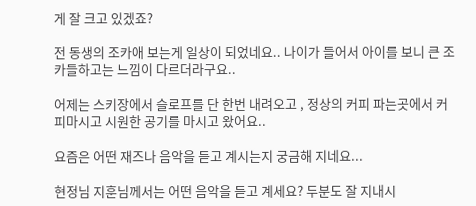게 잘 크고 있겠죠?

전 동생의 조카애 보는게 일상이 되었네요.. 나이가 들어서 아이를 보니 큰 조카들하고는 느낌이 다르더라구요..

어제는 스키장에서 슬로프를 단 한번 내려오고 , 정상의 커피 파는곳에서 커피마시고 시원한 공기를 마시고 왔어요..

요즘은 어떤 재즈나 음악을 듣고 계시는지 궁금해 지네요...

현정님 지훈님께서는 어떤 음악을 듣고 계세요? 두분도 잘 지내시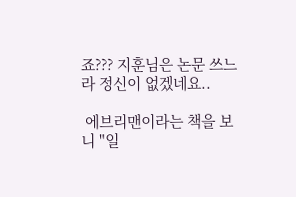죠??? 지훈님은 논문 쓰느라 정신이 없겠네요..

 에브리맨이라는 책을 보니 "일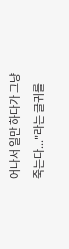어나서 일만 하다가 그냥 죽는다..."라는 글귀를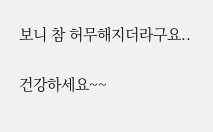보니 참 허무해지더라구요..

건강하세요~~